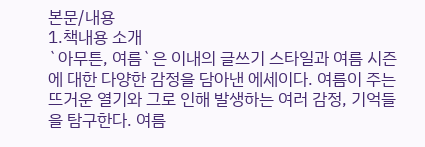본문/내용
1.책내용 소개
`아무튼, 여름`은 이내의 글쓰기 스타일과 여름 시즌에 대한 다양한 감정을 담아낸 에세이다. 여름이 주는 뜨거운 열기와 그로 인해 발생하는 여러 감정, 기억들을 탐구한다. 여름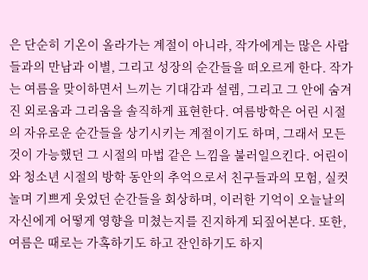은 단순히 기온이 올라가는 계절이 아니라, 작가에게는 많은 사람들과의 만남과 이별, 그리고 성장의 순간들을 떠오르게 한다. 작가는 여름을 맞이하면서 느끼는 기대감과 설렘, 그리고 그 안에 숨겨진 외로움과 그리움을 솔직하게 표현한다. 여름방학은 어린 시절의 자유로운 순간들을 상기시키는 계절이기도 하며, 그래서 모든 것이 가능했던 그 시절의 마법 같은 느낌을 불러일으킨다. 어린이와 청소년 시절의 방학 동안의 추억으로서 친구들과의 모험, 실컷 놀며 기쁘게 웃었던 순간들을 회상하며, 이러한 기억이 오늘날의 자신에게 어떻게 영향을 미쳤는지를 진지하게 되짚어본다. 또한, 여름은 때로는 가혹하기도 하고 잔인하기도 하지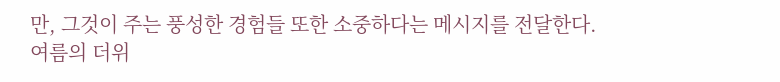만, 그것이 주는 풍성한 경험들 또한 소중하다는 메시지를 전달한다. 여름의 더위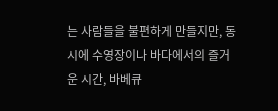는 사람들을 불편하게 만들지만, 동시에 수영장이나 바다에서의 즐거운 시간, 바베큐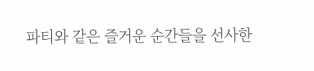파티와 같은 즐거운 순간들을 선사한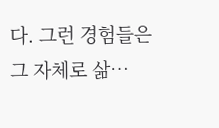다. 그런 경험들은 그 자체로 삶…